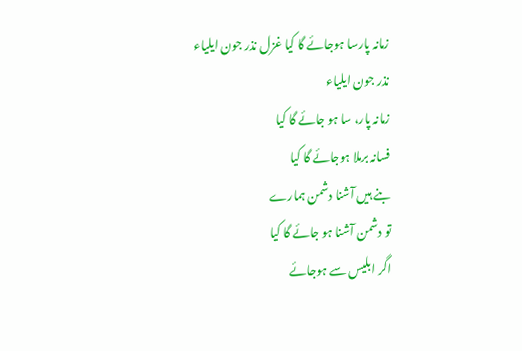زمانہ پارسا ہوجائے گا کیا غزل نذر جون ایلیاء
نذر جون ایلیاء
زمانہ پار، سا ہو جائے گا کیا
فسانہ برملا ہوجائے گا کیا
بنے ہیں آشنا دشمن ہمارے
تو دشمن آشنا ہو جائے گا کیا
اگر ابلیس سے ہوجائے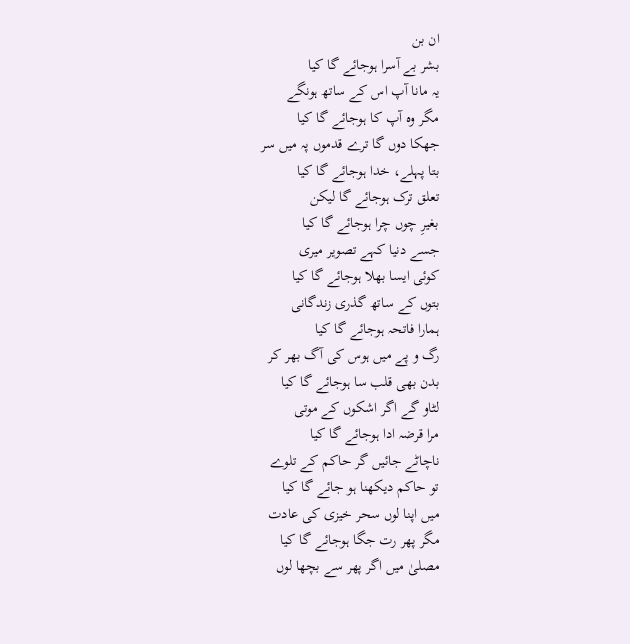ان بن
بشر بے آسرا ہوجائے گا کیا
یہ مانا آپ اس کے ساتھ ہونگے
مگر وہ آپ کا ہوجائے گا کیا
جھکا دوں گا ترے قدموں پہ میں سر
بتا پہلے، خدا ہوجائے گا کیا
تعلق ترک ہوجائے گا لیکن
بغیرِ چوں چرا ہوجائے گا کیا
جسے دنیا کہے تصویر میری
کوئی ایسا بھلا ہوجائے گا کیا
بتوں کے ساتھ گذری زندگانی
ہمارا فاتحہ ہوجائے گا کیا
رگ و پے میں ہوس کی آگ بھر کر
بدن بھی قلب سا ہوجائے گا کیا
لٹاو گے اگر اشکوں کے موتی
مرا قرضہ ادا ہوجائے گا کیا
ناچاٹے جائیں گر حاکم کے تلوے
تو حاکم دیکھنا ہو جائے گا کیا
میں اپنا لوں سحر خیزی کی عادت
مگر پھر رت جگا ہوجائے گا کیا
مصلیٰ میں اگر پھر سے بچھا لوں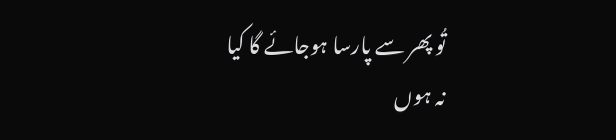تُو پھر سے پارسا ہوجائے گا کیا
نہ ہوں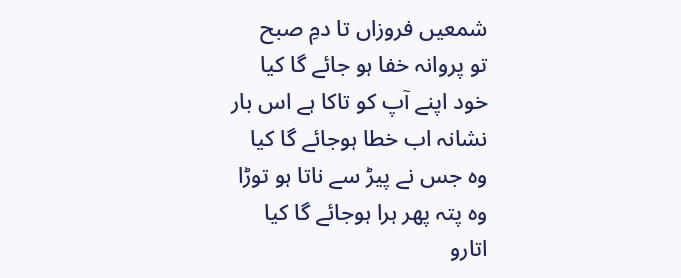شمعیں فروزاں تا دمِ صبح
تو پروانہ خفا ہو جائے گا کیا
خود اپنے آپ کو تاکا ہے اس بار
نشانہ اب خطا ہوجائے گا کیا
وہ جس نے پیڑ سے ناتا ہو توڑا
وہ پتہ پھر ہرا ہوجائے گا کیا
اتارو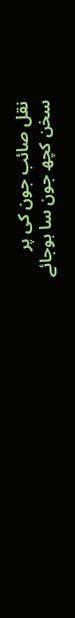نقل صائب جون کی پر
سخن کچھ جون سا ہوجائے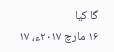گا کیا
۱۶ مارچ ۲۰۱۷ء، ۱۷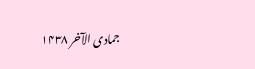جمادی الآخر ۱۴۳۸